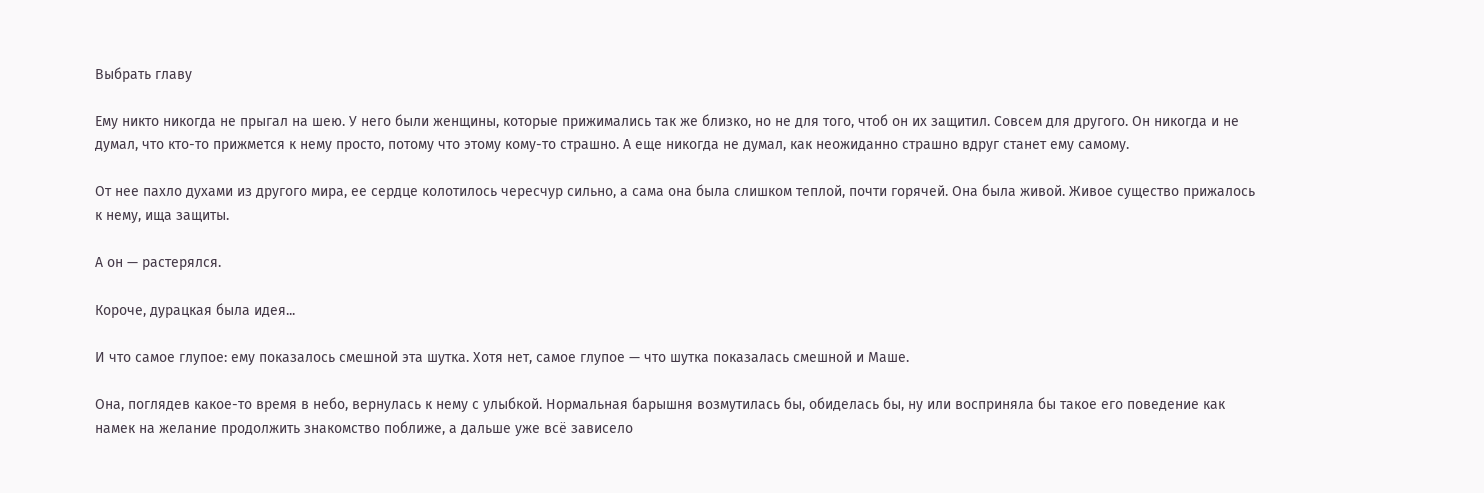Выбрать главу

Ему никто никогда не прыгал на шею. У него были женщины, которые прижимались так же близко, но не для того, чтоб он их защитил. Совсем для другого. Он никогда и не думал, что кто-то прижмется к нему просто, потому что этому кому-то страшно. А еще никогда не думал, как неожиданно страшно вдруг станет ему самому.

От нее пахло духами из другого мира, ее сердце колотилось чересчур сильно, а сама она была слишком теплой, почти горячей. Она была живой. Живое существо прижалось к нему, ища защиты.

А он — растерялся.

Короче, дурацкая была идея...

И что самое глупое: ему показалось смешной эта шутка. Хотя нет, самое глупое — что шутка показалась смешной и Маше.

Она, поглядев какое-то время в небо, вернулась к нему с улыбкой. Нормальная барышня возмутилась бы, обиделась бы, ну или восприняла бы такое его поведение как намек на желание продолжить знакомство поближе, а дальше уже всё зависело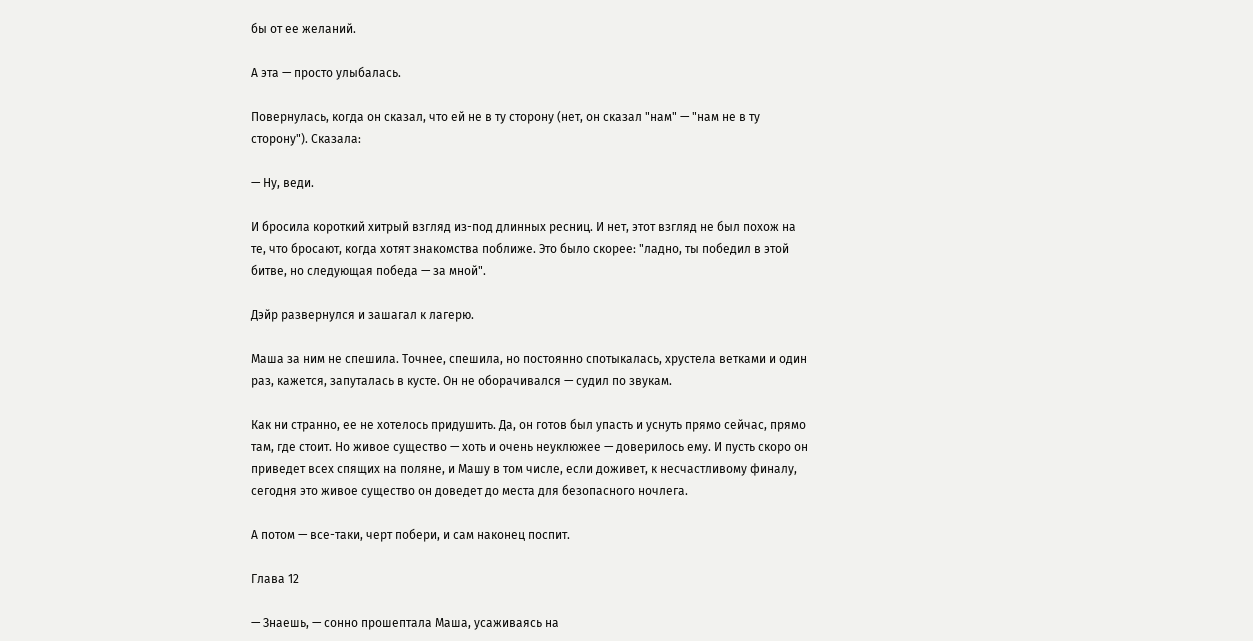бы от ее желаний.

А эта — просто улыбалась.

Повернулась, когда он сказал, что ей не в ту сторону (нет, он сказал "нам" — "нам не в ту сторону"). Сказала:

— Ну, веди.

И бросила короткий хитрый взгляд из-под длинных ресниц. И нет, этот взгляд не был похож на те, что бросают, когда хотят знакомства поближе. Это было скорее: "ладно, ты победил в этой битве, но следующая победа — за мной".

Дэйр развернулся и зашагал к лагерю.

Маша за ним не спешила. Точнее, спешила, но постоянно спотыкалась, хрустела ветками и один раз, кажется, запуталась в кусте. Он не оборачивался — судил по звукам.

Как ни странно, ее не хотелось придушить. Да, он готов был упасть и уснуть прямо сейчас, прямо там, где стоит. Но живое существо — хоть и очень неуклюжее — доверилось ему. И пусть скоро он приведет всех спящих на поляне, и Машу в том числе, если доживет, к несчастливому финалу, сегодня это живое существо он доведет до места для безопасного ночлега.

А потом — все-таки, черт побери, и сам наконец поспит.

Глава 12

— Знаешь, — сонно прошептала Маша, усаживаясь на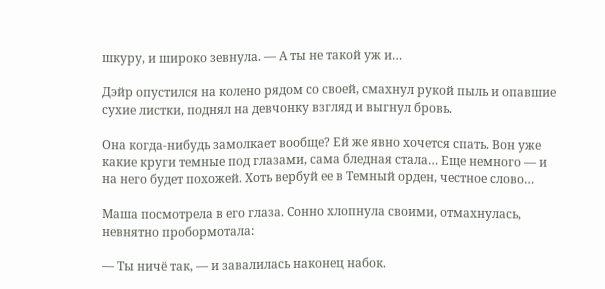шкуру, и широко зевнула. — А ты не такой уж и…

Дэйр опустился на колено рядом со своей, смахнул рукой пыль и опавшие сухие листки, поднял на девчонку взгляд и выгнул бровь.

Она когда-нибудь замолкает вообще? Ей же явно хочется спать. Вон уже какие круги темные под глазами, сама бледная стала… Еще немного — и на него будет похожей. Хоть вербуй ее в Темный орден, честное слово…

Маша посмотрела в его глаза. Сонно хлопнула своими, отмахнулась, невнятно пробормотала:

— Ты ничё так, — и завалилась наконец набок.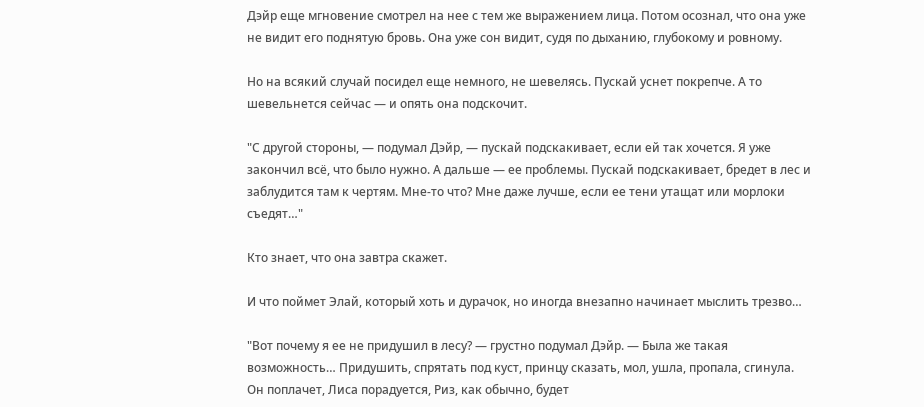Дэйр еще мгновение смотрел на нее с тем же выражением лица. Потом осознал, что она уже не видит его поднятую бровь. Она уже сон видит, судя по дыханию, глубокому и ровному.

Но на всякий случай посидел еще немного, не шевелясь. Пускай уснет покрепче. А то шевельнется сейчас — и опять она подскочит.

"С другой стороны, — подумал Дэйр, — пускай подскакивает, если ей так хочется. Я уже закончил всё, что было нужно. А дальше — ее проблемы. Пускай подскакивает, бредет в лес и заблудится там к чертям. Мне-то что? Мне даже лучше, если ее тени утащат или морлоки съедят…"

Кто знает, что она завтра скажет.

И что поймет Элай, который хоть и дурачок, но иногда внезапно начинает мыслить трезво…

"Вот почему я ее не придушил в лесу? — грустно подумал Дэйр. — Была же такая возможность… Придушить, спрятать под куст, принцу сказать, мол, ушла, пропала, сгинула. Он поплачет, Лиса порадуется, Риз, как обычно, будет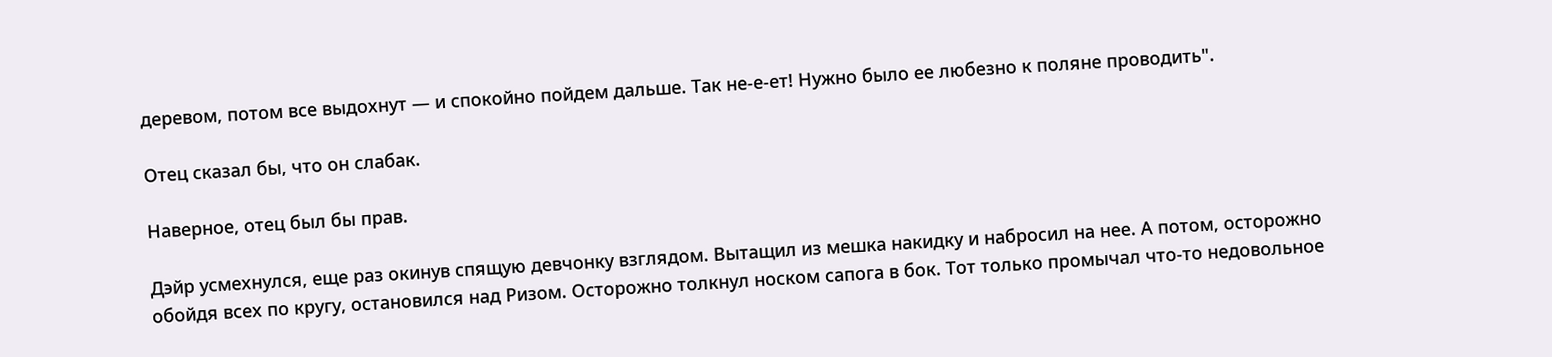деревом, потом все выдохнут — и спокойно пойдем дальше. Так не-е-ет! Нужно было ее любезно к поляне проводить".

Отец сказал бы, что он слабак.

Наверное, отец был бы прав.

Дэйр усмехнулся, еще раз окинув спящую девчонку взглядом. Вытащил из мешка накидку и набросил на нее. А потом, осторожно обойдя всех по кругу, остановился над Ризом. Осторожно толкнул носком сапога в бок. Тот только промычал что-то недовольное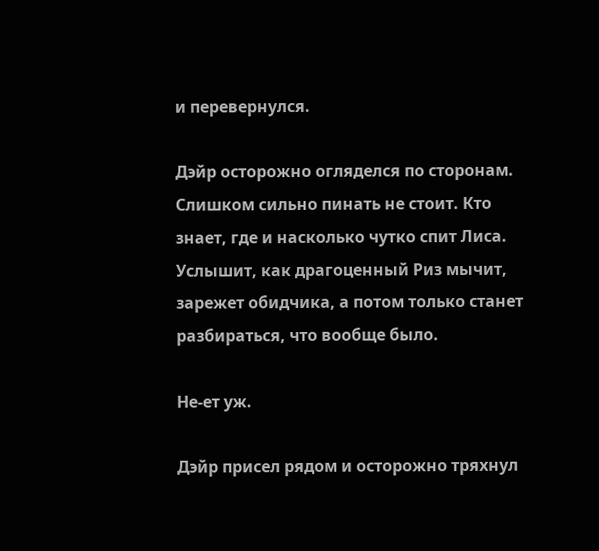и перевернулся.

Дэйр осторожно огляделся по сторонам. Слишком сильно пинать не стоит. Кто знает, где и насколько чутко спит Лиса. Услышит, как драгоценный Риз мычит, зарежет обидчика, а потом только станет разбираться, что вообще было.

Не-ет уж.

Дэйр присел рядом и осторожно тряхнул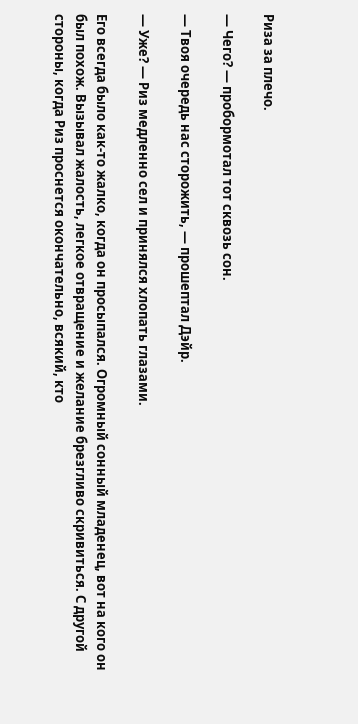Риза за плечо.

— Чего? — пробормотал тот сквозь сон.

— Твоя очередь нас сторожить, — прошептал Дэйр.

— Уже? — Риз медленно сел и принялся хлопать глазами.

Его всегда было как-то жалко, когда он просыпался. Огромный сонный младенец, вот на кого он был похож. Вызывал жалость, легкое отвращение и желание брезгливо скривиться. С другой стороны, когда Риз проснется окончательно, всякий, кто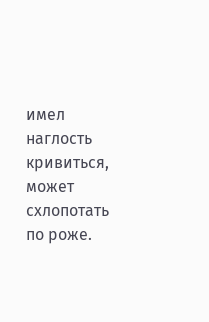имел наглость кривиться, может схлопотать по роже.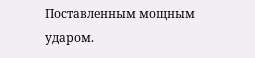Поставленным мощным ударом.